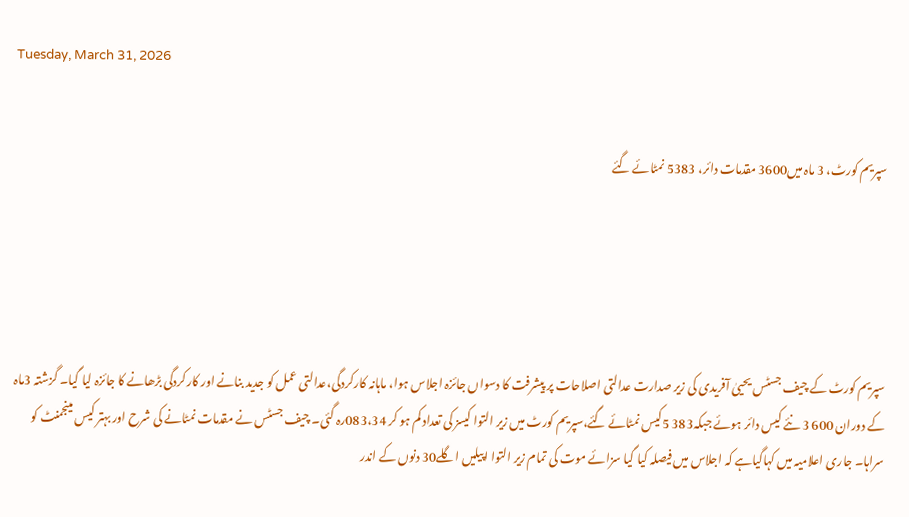Tuesday, March 31, 2026


سپریم کورٹ، 3 ماہ میں3600 مقدمات دائر، 5383 نمٹائے گئے





سپریم کورٹ کے چیف جسٹس یحییٰ آفریدی کی زیر صدارت عدالتی اصلاحات پر پیشرفت کا دسواں جائزہ اجلاس ہوا، ماہانہ کارکردگی،عدالتی عمل کو جدید بنانے اور کارکردگی بڑھانے کا جائزہ لیا گیا۔ گزشتہ 3ماہ کے دوران 600 3 نئے کیس دائر ہوئے جبکہ383 5کیس نمٹائے گئے،سپریم کورٹ میں زیر التوا کیسز کی تعداد کم ہو کر 083،34رہ گئی۔ چیف جسٹس نے مقدمات نمٹانے کی شرح اور بہتر کیس مینجمنٹ کو سراہا۔ جاری اعلامیہ میں کہاگیاہے کہ اجلاس میں فیصلہ کیا گیا سزائے موت کی تمام زیر التوا اپیلیں اگلے30 دنوں کے اندر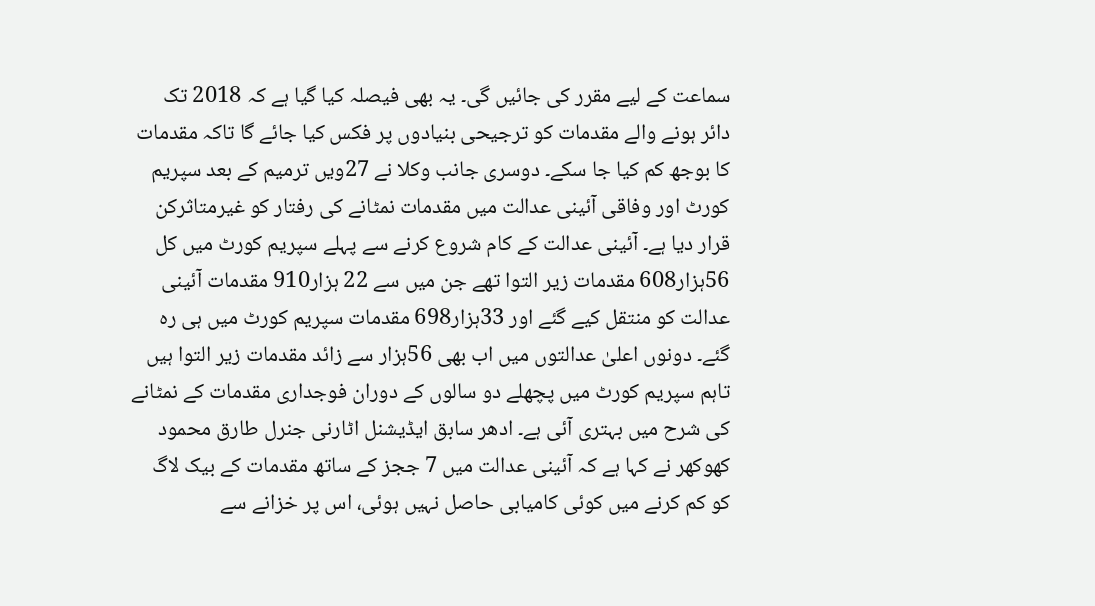سماعت کے لیے مقرر کی جائیں گی۔ یہ بھی فیصلہ کیا گیا ہے کہ 2018 تک دائر ہونے والے مقدمات کو ترجیحی بنیادوں پر فکس کیا جائے گا تاکہ مقدمات کا بوجھ کم کیا جا سکے۔ دوسری جانب وکلا نے 27ویں ترمیم کے بعد سپریم کورٹ اور وفاقی آئینی عدالت میں مقدمات نمٹانے کی رفتار کو غیرمتاثرکن قرار دیا ہے۔ آئینی عدالت کے کام شروع کرنے سے پہلے سپریم کورٹ میں کل 56ہزار608 مقدمات زیر التوا تھے جن میں سے 22 ہزار910 مقدمات آئینی عدالت کو منتقل کیے گئے اور 33ہزار698 مقدمات سپریم کورٹ میں ہی رہ گئے۔ دونوں اعلیٰ عدالتوں میں اب بھی 56ہزار سے زائد مقدمات زیر التوا ہیں تاہم سپریم کورٹ میں پچھلے دو سالوں کے دوران فوجداری مقدمات کے نمٹانے کی شرح میں بہتری آئی ہے۔ ادھر سابق ایڈیشنل اٹارنی جنرل طارق محمود کھوکھر نے کہا ہے کہ آئینی عدالت میں 7 ججز کے ساتھ مقدمات کے بیک لاگ کو کم کرنے میں کوئی کامیابی حاصل نہیں ہوئی، اس پر خزانے سے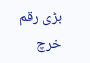بڑی رقم خرچ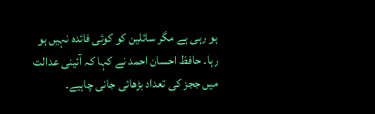ہو رہی ہے مگر سائلین کو کوئی فائدہ نہیں ہو رہا۔ حافظ احسان احمد نے کہا کہ آئینی عدالت میں ججز کی تعداد بڑھائی جانی چاہیے۔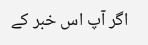اگر آپ اس خبر کے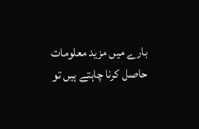بارے میں مزید معلومات حاصل کرنا چاہتے ہیں تو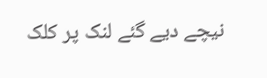نیچے دیے گئے لنک پر کلک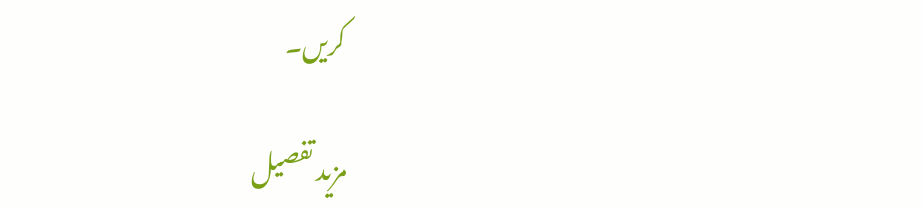کریں۔

مزید تفصیل